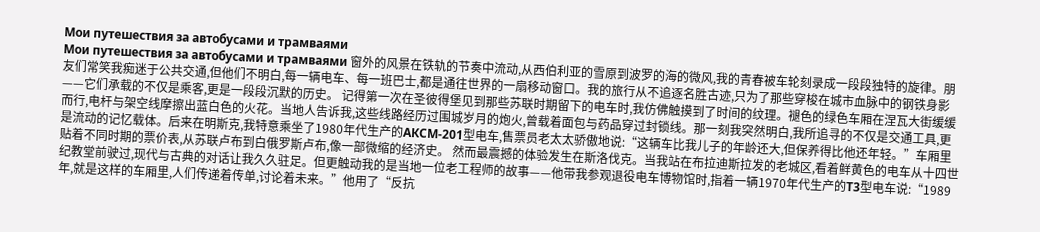Мои путешествия за автобусами и трамваями
Мои путешествия за автобусами и трамваями 窗外的风景在铁轨的节奏中流动,从西伯利亚的雪原到波罗的海的微风,我的青春被车轮刻录成一段段独特的旋律。朋友们常笑我痴迷于公共交通,但他们不明白,每一辆电车、每一班巴士,都是通往世界的一扇移动窗口。我的旅行从不追逐名胜古迹,只为了那些穿梭在城市血脉中的钢铁身影——它们承载的不仅是乘客,更是一段段沉默的历史。 记得第一次在圣彼得堡见到那些苏联时期留下的电车时,我仿佛触摸到了时间的纹理。褪色的绿色车厢在涅瓦大街缓缓而行,电杆与架空线摩擦出蓝白色的火花。当地人告诉我,这些线路经历过围城岁月的炮火,曾载着面包与药品穿过封锁线。那一刻我突然明白,我所追寻的不仅是交通工具,更是流动的记忆载体。后来在明斯克,我特意乘坐了1980年代生产的АКСМ-201型电车,售票员老太太骄傲地说:“这辆车比我儿子的年龄还大,但保养得比他还年轻。”车厢里贴着不同时期的票价表,从苏联卢布到白俄罗斯卢布,像一部微缩的经济史。 然而最震撼的体验发生在斯洛伐克。当我站在布拉迪斯拉发的老城区,看着鲜黄色的电车从十四世纪教堂前驶过,现代与古典的对话让我久久驻足。但更触动我的是当地一位老工程师的故事——他带我参观退役电车博物馆时,指着一辆1970年代生产的Т3型电车说:“1989年,就是这样的车厢里,人们传递着传单,讨论着未来。”他用了“反抗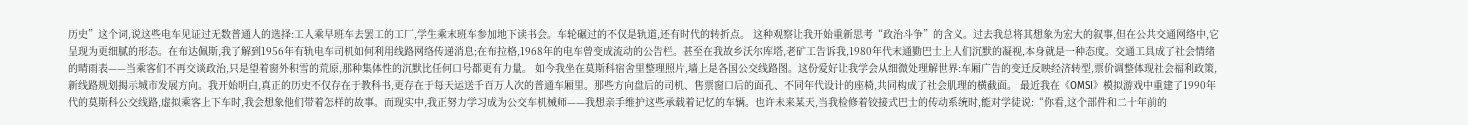历史”这个词,说这些电车见证过无数普通人的选择:工人乘早班车去罢工的工厂,学生乘末班车参加地下读书会。车轮碾过的不仅是轨道,还有时代的转折点。 这种观察让我开始重新思考“政治斗争”的含义。过去我总将其想象为宏大的叙事,但在公共交通网络中,它呈现为更细腻的形态。在布达佩斯,我了解到1956年有轨电车司机如何利用线路网络传递消息;在布拉格,1968年的电车曾变成流动的公告栏。甚至在我故乡沃尔库塔,老矿工告诉我,1980年代末通勤巴士上人们沉默的凝视,本身就是一种态度。交通工具成了社会情绪的晴雨表——当乘客们不再交谈政治,只是望着窗外积雪的荒原,那种集体性的沉默比任何口号都更有力量。 如今我坐在莫斯科宿舍里整理照片,墙上是各国公交线路图。这份爱好让我学会从细微处理解世界:车厢广告的变迁反映经济转型,票价调整体现社会福利政策,新线路规划揭示城市发展方向。我开始明白,真正的历史不仅存在于教科书,更存在于每天运送千百万人次的普通车厢里。那些方向盘后的司机、售票窗口后的面孔、不同年代设计的座椅,共同构成了社会肌理的横截面。 最近我在《OMSI》模拟游戏中重建了1990年代的莫斯科公交线路,虚拟乘客上下车时,我会想象他们带着怎样的故事。而现实中,我正努力学习成为公交车机械师——我想亲手维护这些承载着记忆的车辆。也许未来某天,当我检修着铰接式巴士的传动系统时,能对学徒说:“你看,这个部件和二十年前的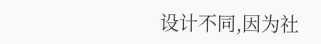设计不同,因为社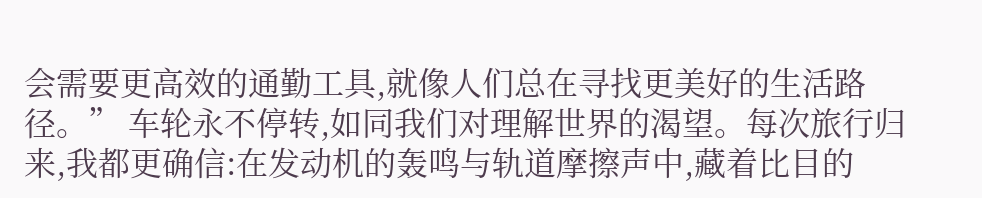会需要更高效的通勤工具,就像人们总在寻找更美好的生活路径。” 车轮永不停转,如同我们对理解世界的渴望。每次旅行归来,我都更确信:在发动机的轰鸣与轨道摩擦声中,藏着比目的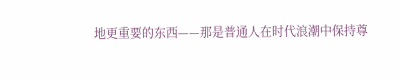地更重要的东西——那是普通人在时代浪潮中保持尊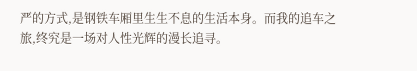严的方式,是钢铁车厢里生生不息的生活本身。而我的追车之旅,终究是一场对人性光辉的漫长追寻。